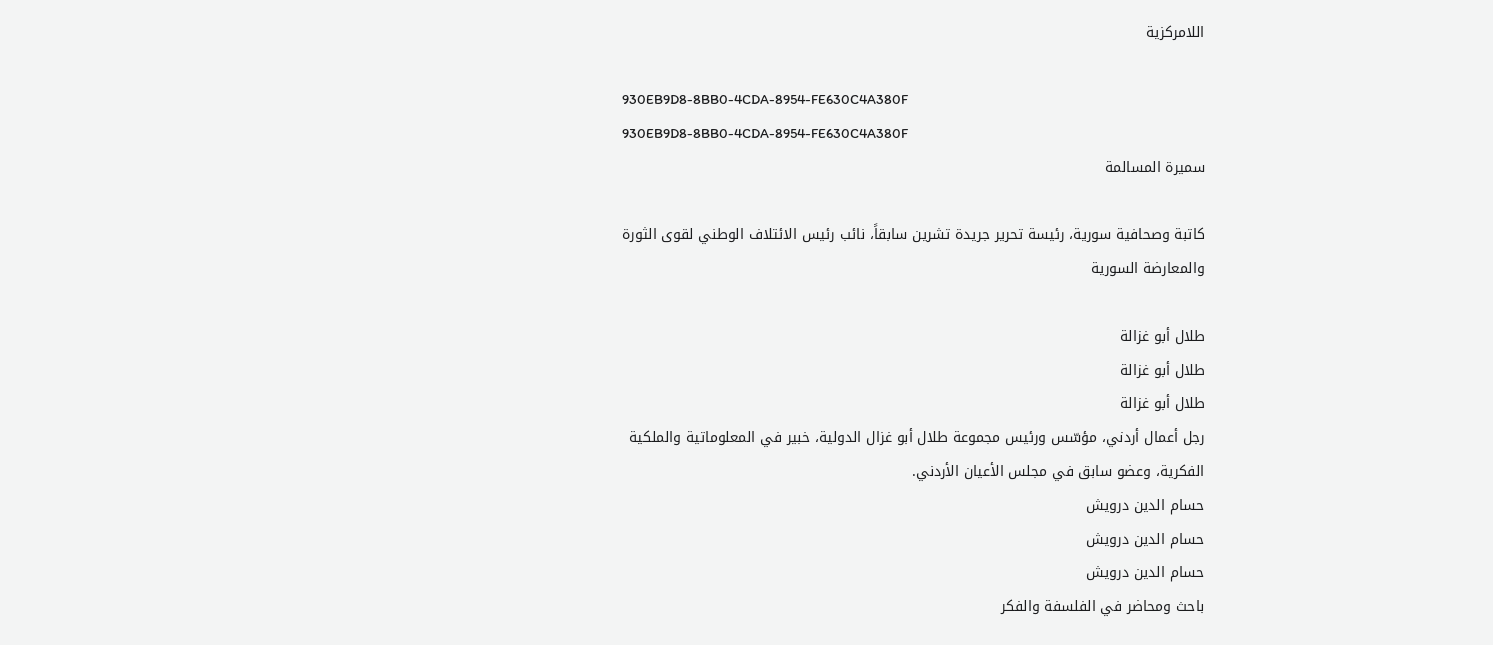اللامركزية

930EB9D8-8BB0-4CDA-8954-FE630C4A380F
930EB9D8-8BB0-4CDA-8954-FE630C4A380F
سميرة المسالمة

كاتبة وصحافية سورية، رئيسة تحرير جريدة تشرين سابقاً، نائب رئيس الائتلاف الوطني لقوى الثورة والمعارضة السورية

طلال أبو غزالة
طلال أبو غزالة
طلال أبو غزالة
رجل أعمال أردني، مؤسّس ورئيس مجموعة طلال أبو غزال الدولية، خبير في المعلوماتية والملكية الفكرية، وعضو سابق في مجلس الأعيان الأردني.
حسام الدين درويش
حسام الدين درويش
حسام الدين درويش
باحث ومحاضر في الفلسفة والفكر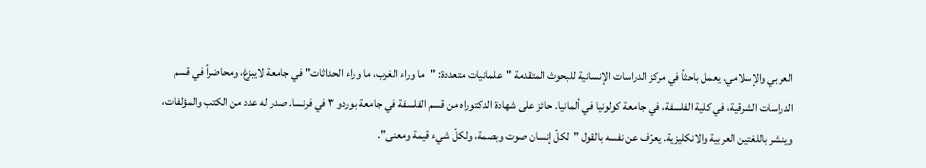العربي والإسلامي. يعمل باحثاً في مركز الدراسات الإنسانية للبحوث المتقدمة "علمانيات متعددة: "ما وراء الغرب، ما وراء الحداثات" في جامعة لايبزغ، ومحاضراً في قسم الدراسات الشرقية، في كلية الفلسفة، في جامعة كولونيا في ألمانيا. حائز على شهادة الدكتوراه من قسم الفلسفة في جامعة بوردو ٣ في فرنسا. صدر له عدد من الكتب والمؤلفات، وينشر باللغتين العربية والانكليزية. يعرّف عن نفسه بالقول "لكلّ إنسان صوت وبصمة، ولكلّ شيء قيمة ومعنى".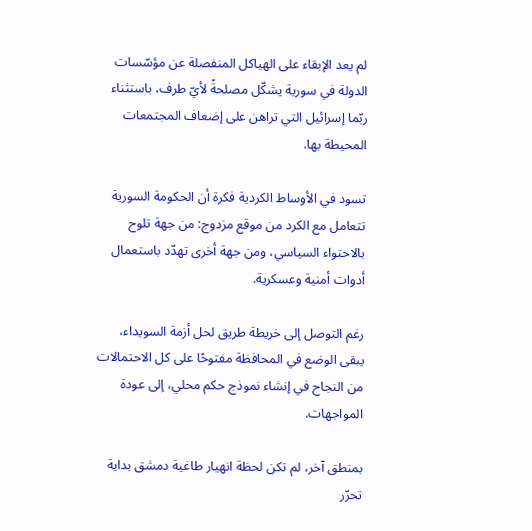لم يعد الإبقاء على الهياكل المنفصلة عن مؤسّسات الدولة في سورية يشكّل مصلحةً لأيّ طرف، باستثناء ربّما إسرائيل التي تراهن على إضعاف المجتمعات المحيطة بها.

تسود في الأوساط الكردية فكرة أن الحكومة السورية تتعامل مع الكرد من موقع مزدوج: من جهة تلوح بالاحتواء السياسي، ومن جهة أخرى تهدّد باستعمال أدوات أمنية وعسكرية.

رغم التوصل إلى خريطة طريق لحل أزمة السويداء، يبقى الوضع في المحافظة مفتوحًا على كل الاحتمالات من النجاح في إنشاء نموذج حكم محلي، إلى عودة المواجهات.

بمنطق آخر، لم تكن لحظة انهيار طاغية دمشق بداية تحرّر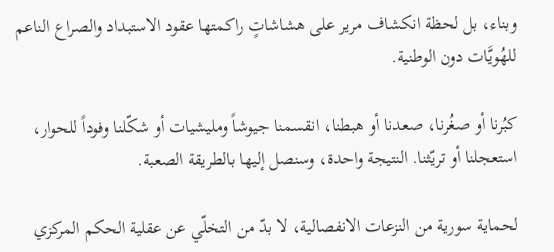وبناء، بل لحظة انكشاف مرير على هشاشاتٍ راكمتها عقود الاستبداد والصراع الناعم للهُويَّات دون الوطنية.

كبُرنا أو صغُرنا، صعدنا أو هبطنا، انقسمنا جيوشاً ومليشيات أو شكّلنا وفوداً للحوار، استعجلنا أو تريّثنا. النتيجة واحدة، وسنصل إليها بالطريقة الصعبة.

لحماية سورية من النزعات الانفصالية، لا بدّ من التخلّي عن عقلية الحكم المركزي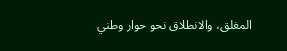المغلق، والانطلاق نحو حوار وطني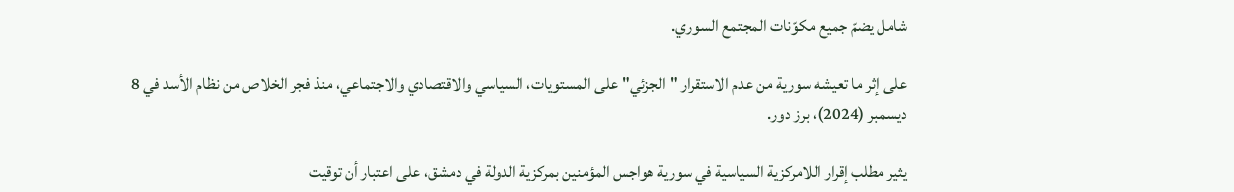شامل يضمّ جميع مكوّنات المجتمع السوري.

على إثر ما تعيشه سورية من عدم الاستقرار "الجزئي" على المستويات، السياسي والاقتصادي والاجتماعي، منذ فجر الخلاص من نظام الأسد في 8 ديسمبر (2024)، برز دور.

يثير مطلب إقرار اللامركزية السياسية في سورية هواجس المؤمنين بمركزية الدولة في دمشق، على اعتبار أن توقيت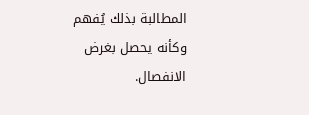المطالبة بذلك يُفهم وكأنه يحصل بغرض الانفصال.